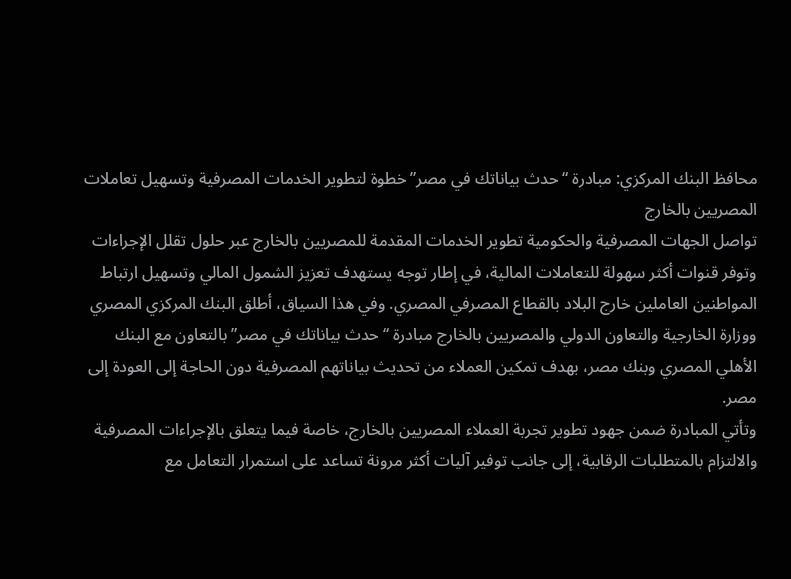محافظ البنك المركزي: مبادرة “حدث بياناتك في مصر” خطوة لتطوير الخدمات المصرفية وتسهيل تعاملات المصريين بالخارج
تواصل الجهات المصرفية والحكومية تطوير الخدمات المقدمة للمصريين بالخارج عبر حلول تقلل الإجراءات وتوفر قنوات أكثر سهولة للتعاملات المالية، في إطار توجه يستهدف تعزيز الشمول المالي وتسهيل ارتباط المواطنين العاملين خارج البلاد بالقطاع المصرفي المصري. وفي هذا السياق، أطلق البنك المركزي المصري ووزارة الخارجية والتعاون الدولي والمصريين بالخارج مبادرة “حدث بياناتك في مصر” بالتعاون مع البنك الأهلي المصري وبنك مصر، بهدف تمكين العملاء من تحديث بياناتهم المصرفية دون الحاجة إلى العودة إلى مصر.
وتأتي المبادرة ضمن جهود تطوير تجربة العملاء المصريين بالخارج، خاصة فيما يتعلق بالإجراءات المصرفية والالتزام بالمتطلبات الرقابية، إلى جانب توفير آليات أكثر مرونة تساعد على استمرار التعامل مع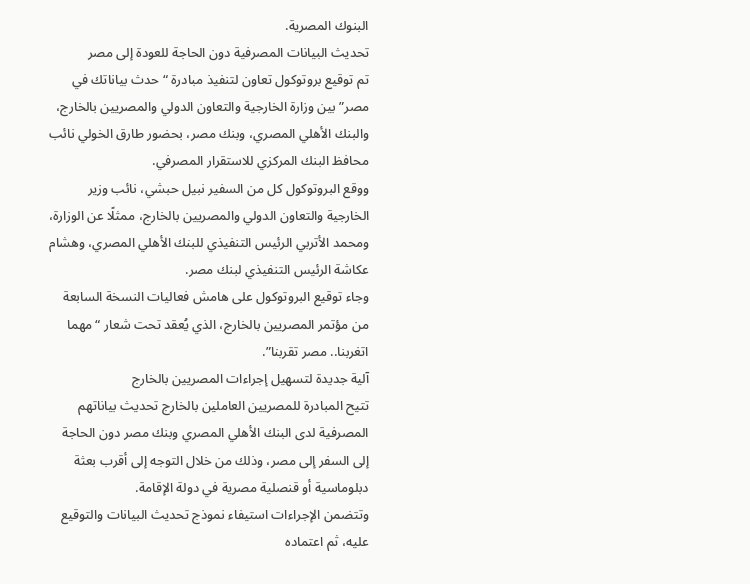البنوك المصرية.
تحديث البيانات المصرفية دون الحاجة للعودة إلى مصر
تم توقيع بروتوكول تعاون لتنفيذ مبادرة “حدث بياناتك في مصر” بين وزارة الخارجية والتعاون الدولي والمصريين بالخارج، والبنك الأهلي المصري، وبنك مصر، بحضور طارق الخولي نائب محافظ البنك المركزي للاستقرار المصرفي.
ووقع البروتوكول كل من السفير نبيل حبشي، نائب وزير الخارجية والتعاون الدولي والمصريين بالخارج، ممثلًا عن الوزارة، ومحمد الأتربي الرئيس التنفيذي للبنك الأهلي المصري، وهشام عكاشة الرئيس التنفيذي لبنك مصر.
وجاء توقيع البروتوكول على هامش فعاليات النسخة السابعة من مؤتمر المصريين بالخارج، الذي يُعقد تحت شعار “مهما اتغربنا.. مصر تقربنا”.
آلية جديدة لتسهيل إجراءات المصريين بالخارج
تتيح المبادرة للمصريين العاملين بالخارج تحديث بياناتهم المصرفية لدى البنك الأهلي المصري وبنك مصر دون الحاجة إلى السفر إلى مصر، وذلك من خلال التوجه إلى أقرب بعثة دبلوماسية أو قنصلية مصرية في دولة الإقامة.
وتتضمن الإجراءات استيفاء نموذج تحديث البيانات والتوقيع عليه، ثم اعتماده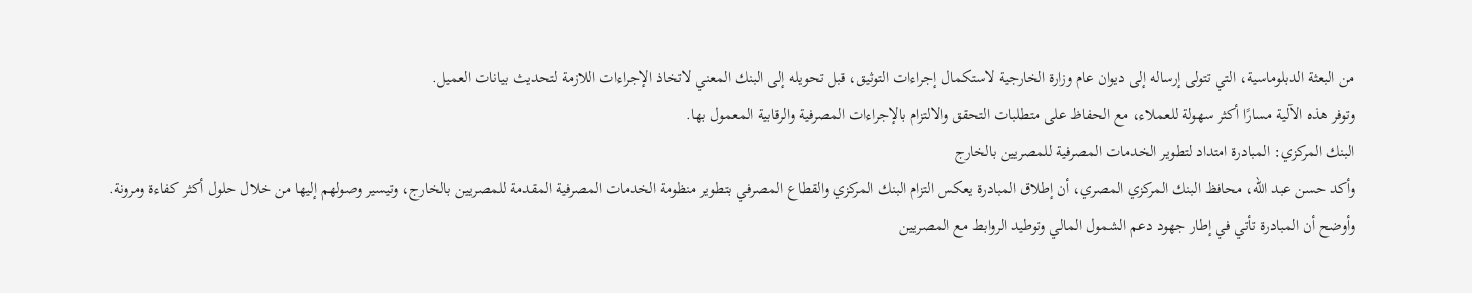من البعثة الدبلوماسية، التي تتولى إرساله إلى ديوان عام وزارة الخارجية لاستكمال إجراءات التوثيق، قبل تحويله إلى البنك المعني لاتخاذ الإجراءات اللازمة لتحديث بيانات العميل.
وتوفر هذه الآلية مسارًا أكثر سهولة للعملاء، مع الحفاظ على متطلبات التحقق والالتزام بالإجراءات المصرفية والرقابية المعمول بها.
البنك المركزي: المبادرة امتداد لتطوير الخدمات المصرفية للمصريين بالخارج
وأكد حسن عبد الله، محافظ البنك المركزي المصري، أن إطلاق المبادرة يعكس التزام البنك المركزي والقطاع المصرفي بتطوير منظومة الخدمات المصرفية المقدمة للمصريين بالخارج، وتيسير وصولهم إليها من خلال حلول أكثر كفاءة ومرونة.
وأوضح أن المبادرة تأتي في إطار جهود دعم الشمول المالي وتوطيد الروابط مع المصريين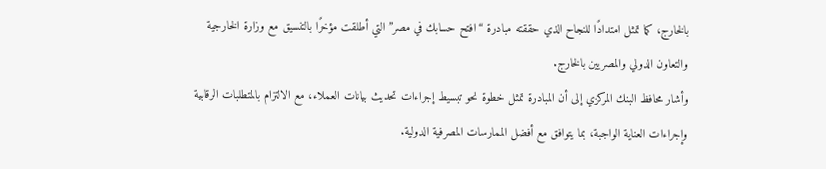بالخارج، كما تمثل امتدادًا للنجاح الذي حققته مبادرة “افتح حسابك في مصر” التي أطلقت مؤخرًا بالتنسيق مع وزارة الخارجية والتعاون الدولي والمصريين بالخارج.
وأشار محافظ البنك المركزي إلى أن المبادرة تمثل خطوة نحو تبسيط إجراءات تحديث بيانات العملاء، مع الالتزام بالمتطلبات الرقابية وإجراءات العناية الواجبة، بما يتوافق مع أفضل الممارسات المصرفية الدولية.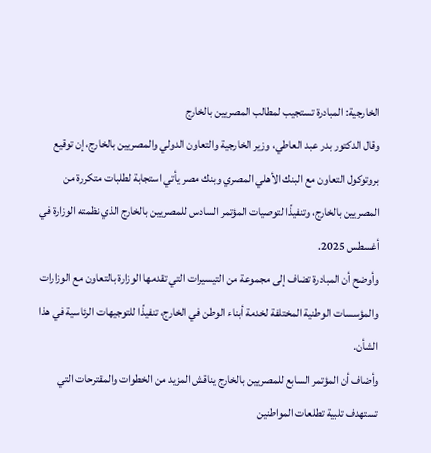الخارجية: المبادرة تستجيب لمطالب المصريين بالخارج
وقال الدكتور بدر عبد العاطي، وزير الخارجية والتعاون الدولي والمصريين بالخارج، إن توقيع بروتوكول التعاون مع البنك الأهلي المصري وبنك مصر يأتي استجابة لطلبات متكررة من المصريين بالخارج، وتنفيذًا لتوصيات المؤتمر السادس للمصريين بالخارج الذي نظمته الوزارة في أغسطس 2025.
وأوضح أن المبادرة تضاف إلى مجموعة من التيسيرات التي تقدمها الوزارة بالتعاون مع الوزارات والمؤسسات الوطنية المختلفة لخدمة أبناء الوطن في الخارج، تنفيذًا للتوجيهات الرئاسية في هذا الشأن.
وأضاف أن المؤتمر السابع للمصريين بالخارج يناقش المزيد من الخطوات والمقترحات التي تستهدف تلبية تطلعات المواطنين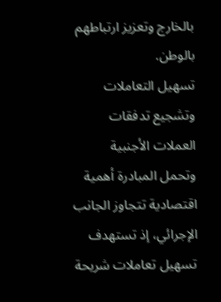بالخارج وتعزيز ارتباطهم بالوطن.
تسهيل التعاملات وتشجيع تدفقات العملات الأجنبية
وتحمل المبادرة أهمية اقتصادية تتجاوز الجانب الإجرائي، إذ تستهدف تسهيل تعاملات شريحة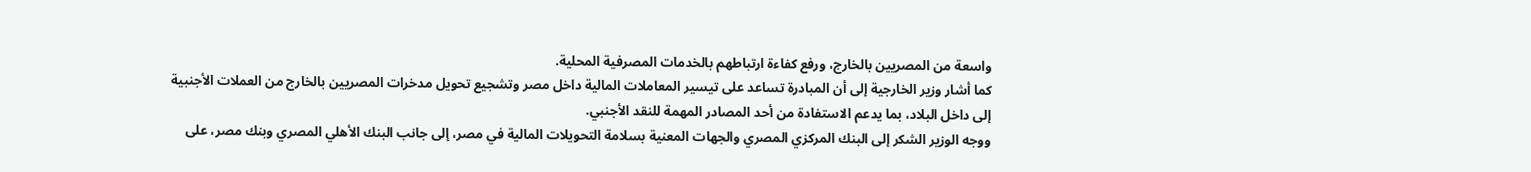واسعة من المصريين بالخارج، ورفع كفاءة ارتباطهم بالخدمات المصرفية المحلية.
كما أشار وزير الخارجية إلى أن المبادرة تساعد على تيسير المعاملات المالية داخل مصر وتشجيع تحويل مدخرات المصريين بالخارج من العملات الأجنبية إلى داخل البلاد، بما يدعم الاستفادة من أحد المصادر المهمة للنقد الأجنبي.
ووجه الوزير الشكر إلى البنك المركزي المصري والجهات المعنية بسلامة التحويلات المالية في مصر، إلى جانب البنك الأهلي المصري وبنك مصر، على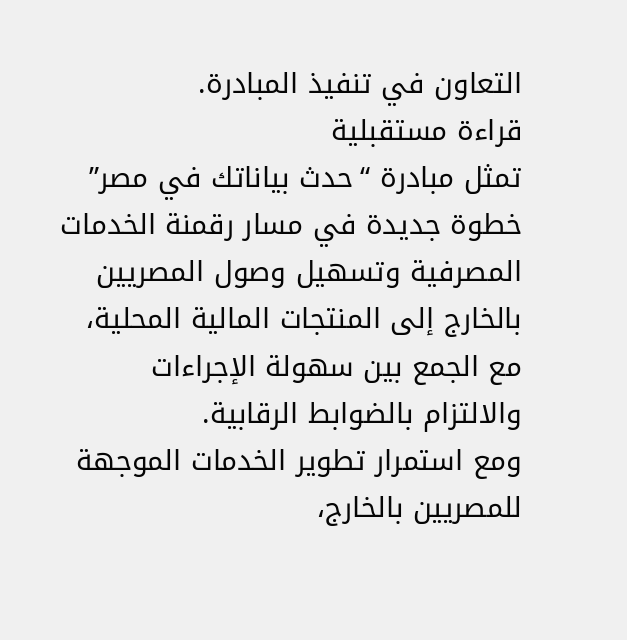التعاون في تنفيذ المبادرة.
قراءة مستقبلية
تمثل مبادرة “حدث بياناتك في مصر” خطوة جديدة في مسار رقمنة الخدمات المصرفية وتسهيل وصول المصريين بالخارج إلى المنتجات المالية المحلية، مع الجمع بين سهولة الإجراءات والالتزام بالضوابط الرقابية.
ومع استمرار تطوير الخدمات الموجهة للمصريين بالخارج،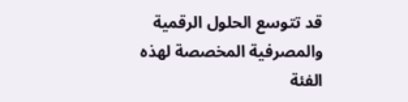قد تتوسع الحلول الرقمية والمصرفية المخصصة لهذه الفئة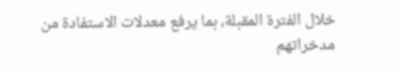خلال الفترة المقبلة، بما يرفع معدلات الاستفادة من مدخراتهم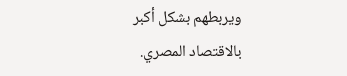ويربطهم بشكل أكبر بالاقتصاد المصري.